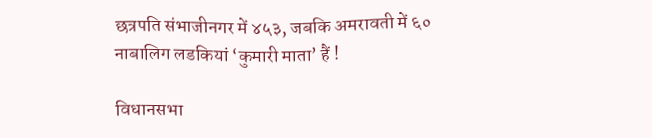छत्रपति संभाजीनगर में ४५३, जबकि अमरावती में ६० नाबालिग लडकियां ‘कुमारी माता’ हैं !

विधानसभा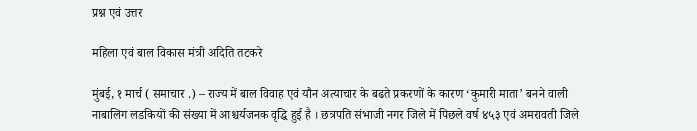प्रश्न एवं उत्तर

महिला एवं बाल विकास मंत्री अदिति तटकरे

मुंबई, १ मार्च ( समाचार .) – राज्य में बाल विवाह एवं यौन अत्याचार के बढते प्रकरणों के कारण ‘कुमारी माता’ बनने वाली नाबालिग लडकियों की संख्या में आश्चर्यजनक वृद्धि हुई है । छत्रपति संभाजी नगर जिले में पिछले वर्ष ४५३ एवं अमरावती जिले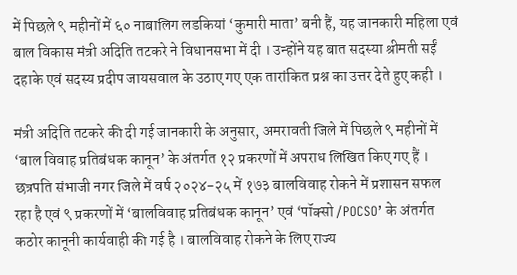में पिछले ९ महीनों में ६० नाबालिग लडकियां ‘कुमारी माता’ बनी हैं, यह जानकारी महिला एवं बाल विकास मंत्री अदिति तटकरे ने विधानसभा में दी । उन्होंने यह बात सदस्या श्रीमती सईं दहाके एवं सदस्य प्रदीप जायसवाल के उठाए गए एक तारांकित प्रश्न का उत्तर देते हुए कही ।

मंत्री अदिति तटकरे की दी गई जानकारी के अनुसार, अमरावती जिले में पिछले ९ महीनों में ‘बाल विवाह प्रतिबंधक कानून’ के अंतर्गत १२ प्रकरणों में अपराध लिखित किए गए हैं । छत्रपति संभाजी नगर जिले में वर्ष २०२४-२५ में १७३ बालविवाह रोकने में प्रशासन सफल रहा है एवं ९ प्रकरणों में ‘बालविवाह प्रतिबंधक कानून’ एवं ‘पॉक्सो /POCSO’ के अंतर्गत कठोर कानूनी कार्यवाही की गई है । बालविवाह रोकने के लिए राज्य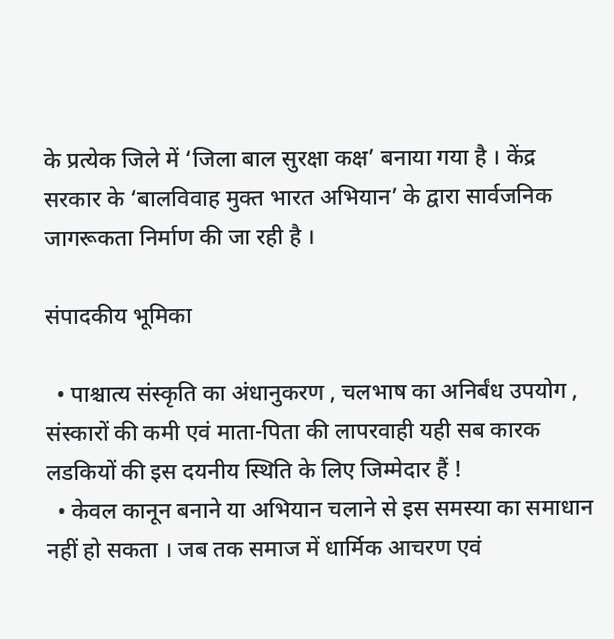के प्रत्येक जिले में ‘जिला बाल सुरक्षा कक्ष’ बनाया गया है । केंद्र सरकार के ‘बालविवाह मुक्त भारत अभियान’ के द्वारा सार्वजनिक जागरूकता निर्माण की जा रही है ।

संपादकीय भूमिका

  • पाश्चात्य संस्कृति का अंधानुकरण , चलभाष का अनिर्बंध उपयोग , संस्कारों की कमी एवं माता-पिता की लापरवाही यही सब कारक लडकियों की इस दयनीय स्थिति के लिए जिम्मेदार हैं !
  • केवल कानून बनाने या अभियान चलाने से इस समस्या का समाधान नहीं हो सकता । जब तक समाज में धार्मिक आचरण एवं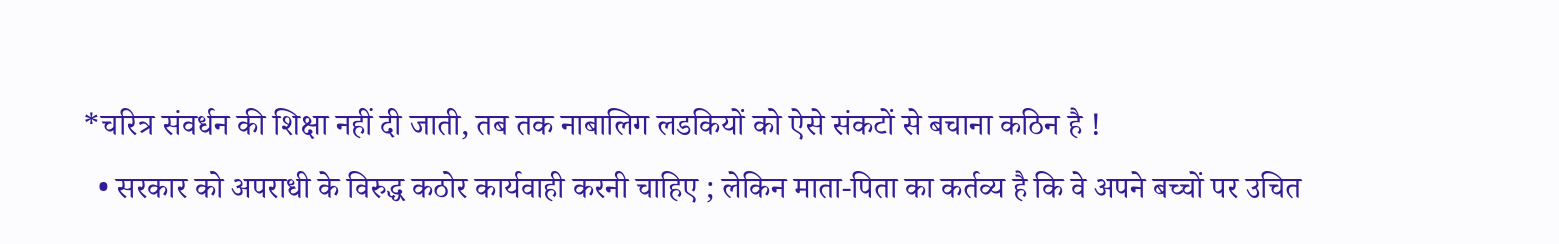*चरित्र संवर्धन की शिक्षा नहीं दी जाती, तब तक नाबालिग लडकियों को ऐसे संकटों से बचाना कठिन है !
  • सरकार को अपराधी के विरुद्ध कठोर कार्यवाही करनी चाहिए ; लेकिन माता-पिता का कर्तव्य है कि वे अपने बच्चों पर उचित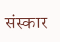संस्कार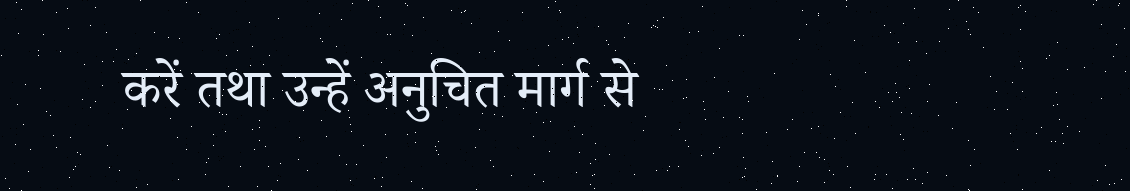करें तथा उन्हें अनुचित मार्ग से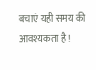बचाएं यही समय की आवश्यकता है !